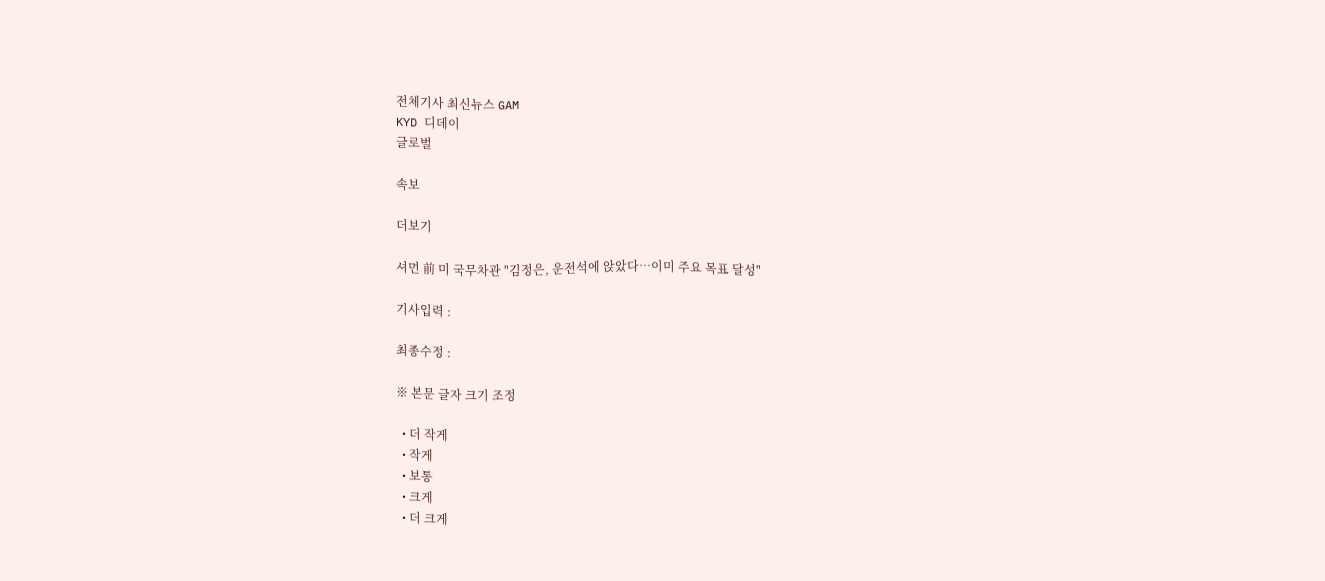전체기사 최신뉴스 GAM
KYD 디데이
글로벌

속보

더보기

셔먼 前 미 국무차관 "김정은, 운전석에 앉았다…이미 주요 목표 달성"

기사입력 :

최종수정 :

※ 본문 글자 크기 조정

  • 더 작게
  • 작게
  • 보통
  • 크게
  • 더 크게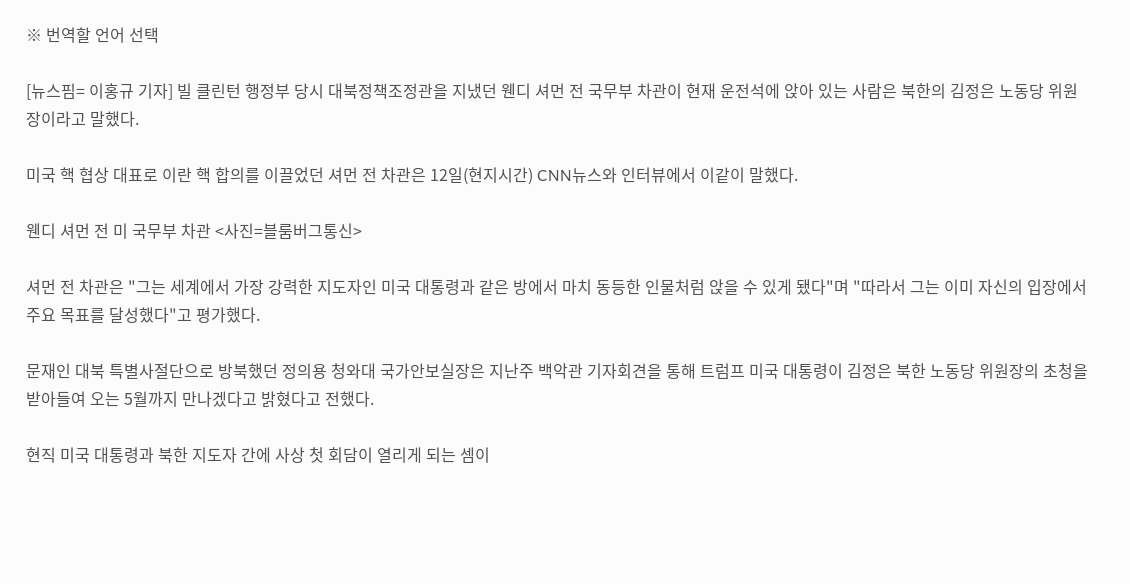※ 번역할 언어 선택

[뉴스핌= 이홍규 기자] 빌 클린턴 행정부 당시 대북정책조정관을 지냈던 웬디 셔먼 전 국무부 차관이 현재 운전석에 앉아 있는 사람은 북한의 김정은 노동당 위원장이라고 말했다.

미국 핵 협상 대표로 이란 핵 합의를 이끌었던 셔먼 전 차관은 12일(현지시간) CNN뉴스와 인터뷰에서 이같이 말했다.

웬디 셔먼 전 미 국무부 차관 <사진=블룸버그통신>

셔먼 전 차관은 "그는 세계에서 가장 강력한 지도자인 미국 대통령과 같은 방에서 마치 동등한 인물처럼 앉을 수 있게 됐다"며 "따라서 그는 이미 자신의 입장에서 주요 목표를 달성했다"고 평가했다.

문재인 대북 특별사절단으로 방북했던 정의용 청와대 국가안보실장은 지난주 백악관 기자회견을 통해 트럼프 미국 대통령이 김정은 북한 노동당 위원장의 초청을 받아들여 오는 5월까지 만나겠다고 밝혔다고 전했다.

현직 미국 대통령과 북한 지도자 간에 사상 첫 회담이 열리게 되는 셈이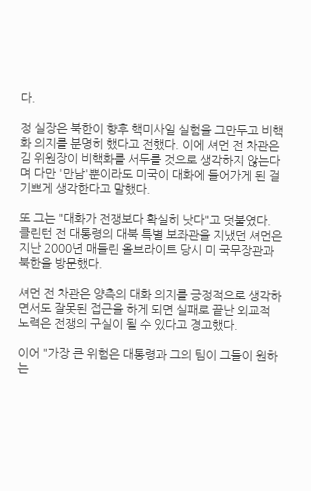다.

정 실장은 북한이 향후 핵미사일 실험을 그만두고 비핵화 의지를 분명히 했다고 전했다. 이에 셔먼 전 차관은 김 위원장이 비핵화를 서두를 것으로 생각하지 않는다며 다만 '만남'뿐이라도 미국이 대화에 들어가게 된 걸 기쁘게 생각한다고 말했다.

또 그는 "대화가 전쟁보다 확실히 낫다"고 덧붙였다. 클린턴 전 대통령의 대북 특별 보좌관을 지냈던 셔먼은 지난 2000년 매들린 올브라이트 당시 미 국무장관과 북한을 방문했다.

셔먼 전 차관은 양측의 대화 의지를 긍정적으로 생각하면서도 잘못된 접근을 하게 되면 실패로 끝난 외교적 노력은 전쟁의 구실이 될 수 있다고 경고했다.

이어 "가장 큰 위험은 대통령과 그의 팀이 그들이 원하는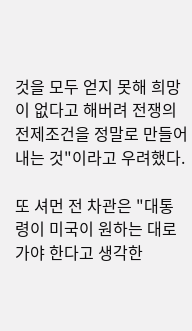것을 모두 얻지 못해 희망이 없다고 해버려 전쟁의 전제조건을 정말로 만들어내는 것"이라고 우려했다.

또 셔먼 전 차관은 "대통령이 미국이 원하는 대로 가야 한다고 생각한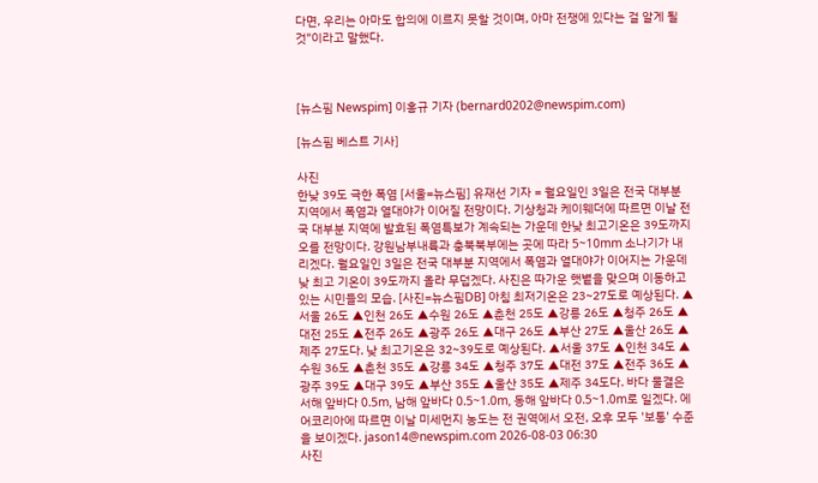다면, 우리는 아마도 합의에 이르지 못할 것이며, 아마 전쟁에 있다는 걸 알게 될 것"이라고 말했다.



[뉴스핌 Newspim] 이홍규 기자 (bernard0202@newspim.com)

[뉴스핌 베스트 기사]

사진
한낮 39도 극한 폭염 [서울=뉴스핌] 유재선 기자 = 월요일인 3일은 전국 대부분 지역에서 폭염과 열대야가 이어질 전망이다. 기상청과 케이웨더에 따르면 이날 전국 대부분 지역에 발효된 폭염특보가 계속되는 가운데 한낮 최고기온은 39도까지 오를 전망이다. 강원남부내륙과 충북북부에는 곳에 따라 5~10mm 소나기가 내리겠다. 월요일인 3일은 전국 대부분 지역에서 폭염과 열대야가 이어지는 가운데 낮 최고 기온이 39도까지 올라 무덥겠다. 사진은 따가운 햇볕을 맞으며 이동하고 있는 시민들의 모습. [사진=뉴스핌DB] 아침 최저기온은 23~27도로 예상된다. ▲서울 26도 ▲인천 26도 ▲수원 26도 ▲춘천 25도 ▲강릉 26도 ▲청주 26도 ▲대전 25도 ▲전주 26도 ▲광주 26도 ▲대구 26도 ▲부산 27도 ▲울산 26도 ▲제주 27도다. 낮 최고기온은 32~39도로 예상된다. ▲서울 37도 ▲인천 34도 ▲수원 36도 ▲춘천 35도 ▲강릉 34도 ▲청주 37도 ▲대전 37도 ▲전주 36도 ▲광주 39도 ▲대구 39도 ▲부산 35도 ▲울산 35도 ▲제주 34도다. 바다 물결은 서해 앞바다 0.5m, 남해 앞바다 0.5~1.0m, 동해 앞바다 0.5~1.0m로 일겠다. 에어코리아에 따르면 이날 미세먼지 농도는 전 권역에서 오전, 오후 모두 '보통' 수준을 보이겠다. jason14@newspim.com 2026-08-03 06:30
사진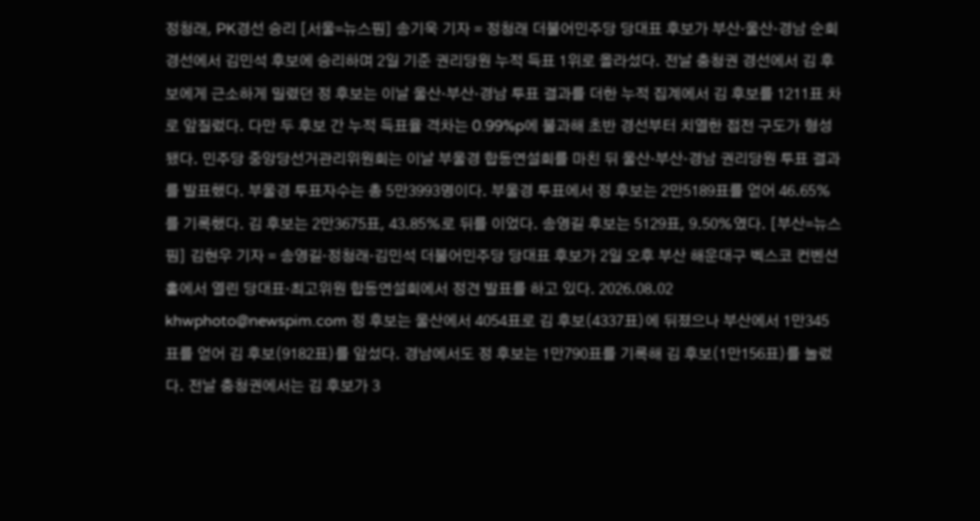정청래, PK경선 승리 [서울=뉴스핌] 송기욱 기자 = 정청래 더불어민주당 당대표 후보가 부산·울산·경남 순회경선에서 김민석 후보에 승리하며 2일 기준 권리당원 누적 득표 1위로 올라섰다. 전날 충청권 경선에서 김 후보에게 근소하게 밀렸던 정 후보는 이날 울산·부산·경남 투표 결과를 더한 누적 집계에서 김 후보를 1211표 차로 앞질렀다. 다만 두 후보 간 누적 득표율 격차는 0.99%p에 불과해 초반 경선부터 치열한 접전 구도가 형성됐다. 민주당 중앙당선거관리위원회는 이날 부울경 합동연설회를 마친 뒤 울산·부산·경남 권리당원 투표 결과를 발표했다. 부울경 투표자수는 총 5만3993명이다. 부울경 투표에서 정 후보는 2만5189표를 얻어 46.65%를 기록했다. 김 후보는 2만3675표, 43.85%로 뒤를 이었다. 송영길 후보는 5129표, 9.50%였다. [부산=뉴스핌] 김현우 기자 = 송영길·정청래·김민석 더불어민주당 당대표 후보가 2일 오후 부산 해운대구 벡스코 컨벤션홀에서 열린 당대표·최고위원 합동연설회에서 정견 발표를 하고 있다. 2026.08.02 khwphoto@newspim.com 정 후보는 울산에서 4054표로 김 후보(4337표)에 뒤졌으나 부산에서 1만345표를 얻어 김 후보(9182표)를 앞섰다. 경남에서도 정 후보는 1만790표를 기록해 김 후보(1만156표)를 눌렀다. 전날 충청권에서는 김 후보가 3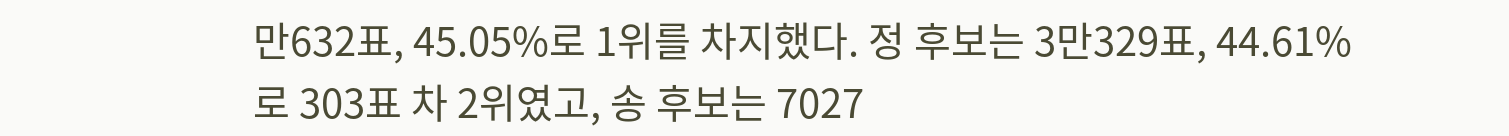만632표, 45.05%로 1위를 차지했다. 정 후보는 3만329표, 44.61%로 303표 차 2위였고, 송 후보는 7027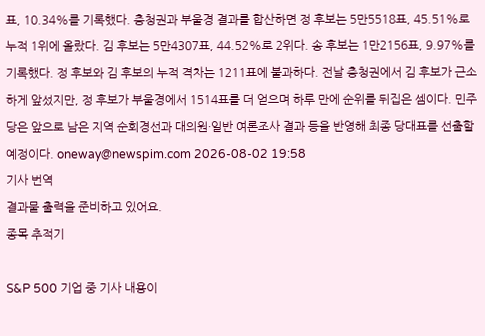표, 10.34%를 기록했다. 충청권과 부울경 결과를 합산하면 정 후보는 5만5518표, 45.51%로 누적 1위에 올랐다. 김 후보는 5만4307표, 44.52%로 2위다. 송 후보는 1만2156표, 9.97%를 기록했다. 정 후보와 김 후보의 누적 격차는 1211표에 불과하다. 전날 충청권에서 김 후보가 근소하게 앞섰지만, 정 후보가 부울경에서 1514표를 더 얻으며 하루 만에 순위를 뒤집은 셈이다. 민주당은 앞으로 남은 지역 순회경선과 대의원·일반 여론조사 결과 등을 반영해 최종 당대표를 선출할 예정이다. oneway@newspim.com 2026-08-02 19:58
기사 번역
결과물 출력을 준비하고 있어요.
종목 추적기

S&P 500 기업 중 기사 내용이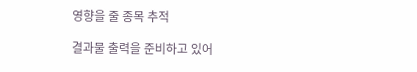영향을 줄 종목 추적

결과물 출력을 준비하고 있어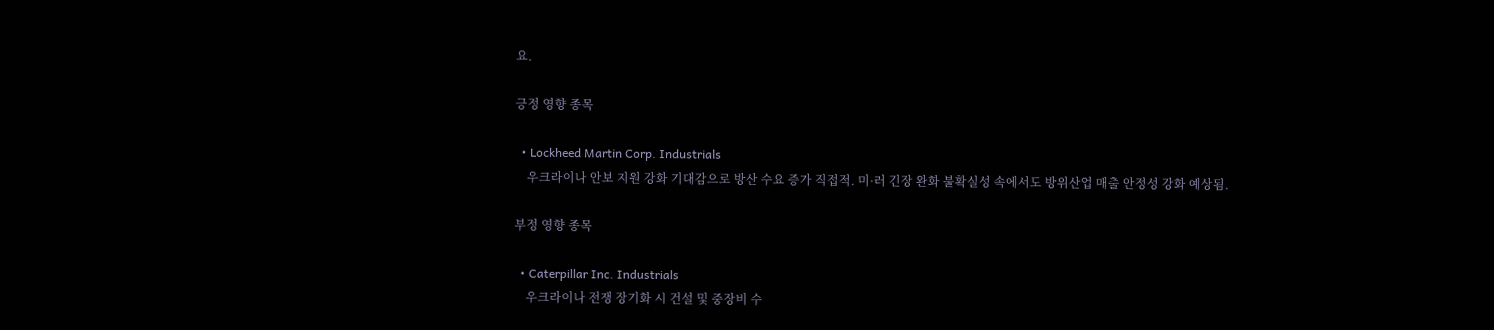요.

긍정 영향 종목

  • Lockheed Martin Corp. Industrials
    우크라이나 안보 지원 강화 기대감으로 방산 수요 증가 직접적. 미·러 긴장 완화 불확실성 속에서도 방위산업 매출 안정성 강화 예상됨.

부정 영향 종목

  • Caterpillar Inc. Industrials
    우크라이나 전쟁 장기화 시 건설 및 중장비 수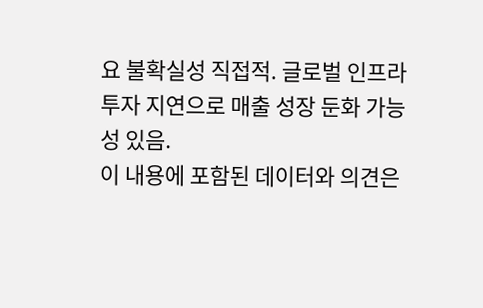요 불확실성 직접적. 글로벌 인프라 투자 지연으로 매출 성장 둔화 가능성 있음.
이 내용에 포함된 데이터와 의견은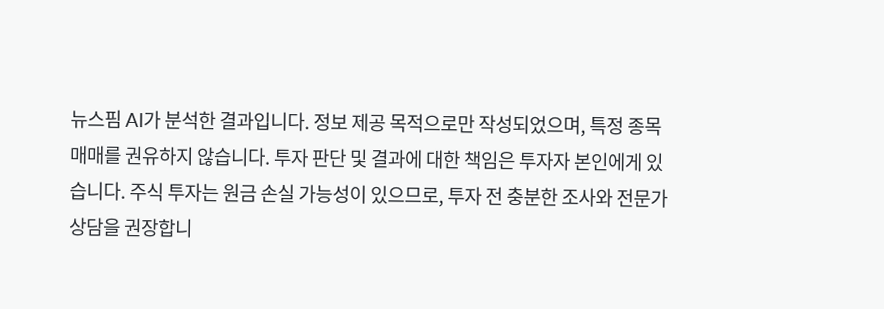뉴스핌 AI가 분석한 결과입니다. 정보 제공 목적으로만 작성되었으며, 특정 종목 매매를 권유하지 않습니다. 투자 판단 및 결과에 대한 책임은 투자자 본인에게 있습니다. 주식 투자는 원금 손실 가능성이 있으므로, 투자 전 충분한 조사와 전문가 상담을 권장합니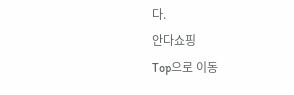다.
안다쇼핑
Top으로 이동